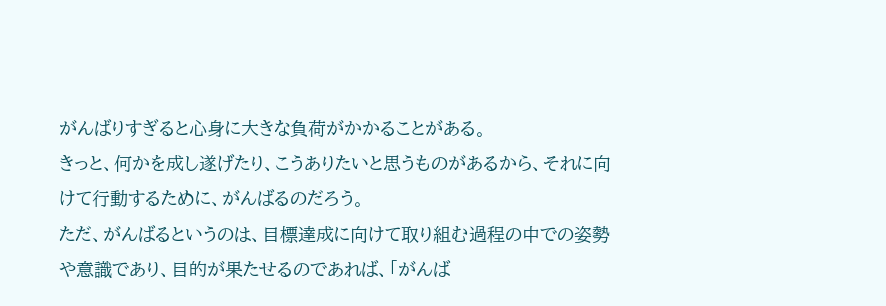がんばりすぎると心身に大きな負荷がかかることがある。
きっと、何かを成し遂げたり、こうありたいと思うものがあるから、それに向けて行動するために、がんばるのだろう。
ただ、がんばるというのは、目標達成に向けて取り組む過程の中での姿勢や意識であり、目的が果たせるのであれば、「がんば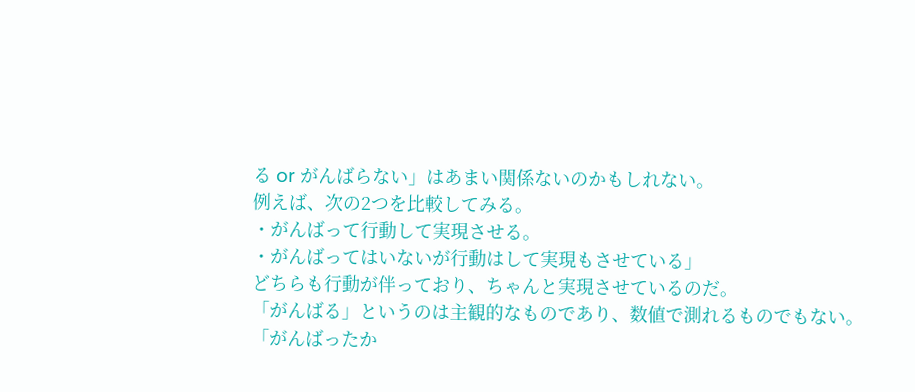る or がんばらない」はあまい関係ないのかもしれない。
例えば、次の2つを比較してみる。
・がんばって行動して実現させる。
・がんばってはいないが行動はして実現もさせている」
どちらも行動が伴っており、ちゃんと実現させているのだ。
「がんばる」というのは主観的なものであり、数値で測れるものでもない。
「がんばったか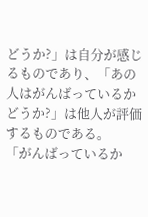どうか?」は自分が感じるものであり、「あの人はがんばっているかどうか?」は他人が評価するものである。
「がんばっているか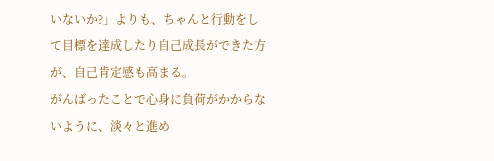いないか?」よりも、ちゃんと行動をして目標を達成したり自己成長ができた方が、自己肯定感も高まる。
がんばったことで心身に負荷がかからないように、淡々と進め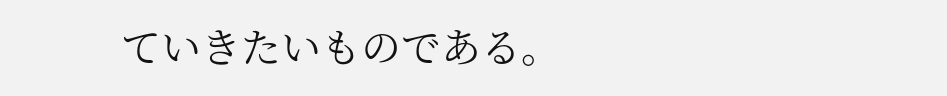ていきたいものである。